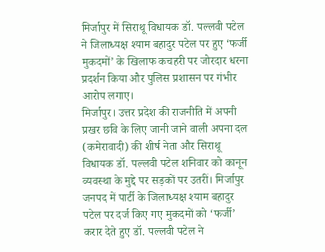मिर्जापुर में सिराथू विधायक डॉ. पल्लवी पटेल ने जिलाध्यक्ष श्याम बहादुर पटेल पर हुए ‘फर्जी मुकदमों’ के खिलाफ कचहरी पर जोरदार धरना प्रदर्शन किया और पुलिस प्रशासन पर गंभीर आरोप लगाए।
मिर्जापुर। उत्तर प्रदेश की राजनीति में अपनी प्रखर छवि के लिए जानी जाने वाली अपना दल (कमेरावादी) की शीर्ष नेता और सिराथू विधायक डॉ. पल्लवी पटेल शनिवार को कानून व्यवस्था के मुद्दे पर सड़कों पर उतरीं। मिर्जापुर जनपद में पार्टी के जिलाध्यक्ष श्याम बहादुर पटेल पर दर्ज किए गए मुकदमों को ‘फर्जी’ करार देते हुए डॉ. पल्लवी पटेल ने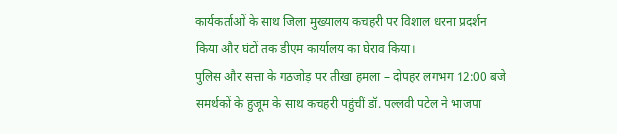कार्यकर्ताओं के साथ जिला मुख्यालय कचहरी पर विशाल धरना प्रदर्शन किया और घंटों तक डीएम कार्यालय का घेराव किया।
पुलिस और सत्ता के गठजोड़ पर तीखा हमला – दोपहर लगभग 12:00 बजे समर्थकों के हुजूम के साथ कचहरी पहुंचीं डॉ. पल्लवी पटेल ने भाजपा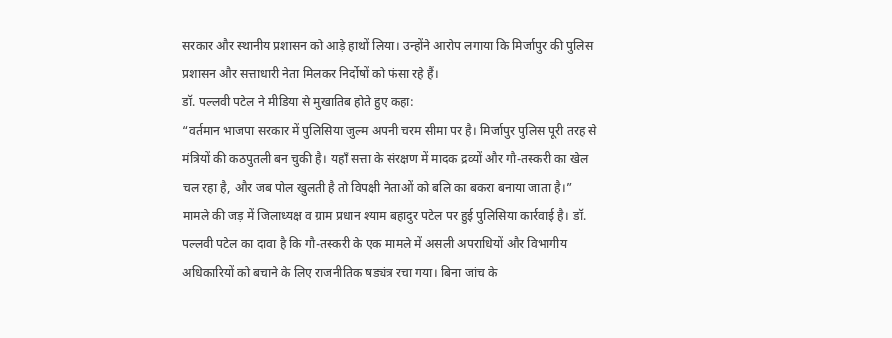सरकार और स्थानीय प्रशासन को आड़े हाथों लिया। उन्होंने आरोप लगाया कि मिर्जापुर की पुलिस प्रशासन और सत्ताधारी नेता मिलकर निर्दोषों को फंसा रहे हैं।
डॉ. पल्लवी पटेल ने मीडिया से मुखातिब होते हुए कहा:
“वर्तमान भाजपा सरकार में पुलिसिया जुल्म अपनी चरम सीमा पर है। मिर्जापुर पुलिस पूरी तरह से मंत्रियों की कठपुतली बन चुकी है। यहाँ सत्ता के संरक्षण में मादक द्रव्यों और गौ-तस्करी का खेल चल रहा है, और जब पोल खुलती है तो विपक्षी नेताओं को बलि का बकरा बनाया जाता है।”
मामले की जड़ में जिलाध्यक्ष व ग्राम प्रधान श्याम बहादुर पटेल पर हुई पुलिसिया कार्रवाई है। डॉ. पल्लवी पटेल का दावा है कि गौ-तस्करी के एक मामले में असली अपराधियों और विभागीय अधिकारियों को बचाने के लिए राजनीतिक षड्यंत्र रचा गया। बिना जांच के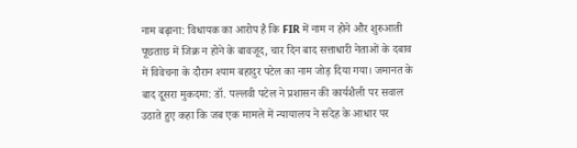नाम बढ़ाना: विधायक का आरोप है कि FIR में नाम न होने और शुरुआती पूछताछ में जिक्र न होने के बावजूद, चार दिन बाद सत्ताधारी नेताओं के दबाव में विवेचना के दौरान श्याम बहादुर पटेल का नाम जोड़ दिया गया। जमानत के बाद दूसरा मुकदमा: डॉ. पल्लवी पटेल ने प्रशासन की कार्यशैली पर सवाल उठाते हुए कहा कि जब एक मामले में न्यायालय ने संदेह के आधार पर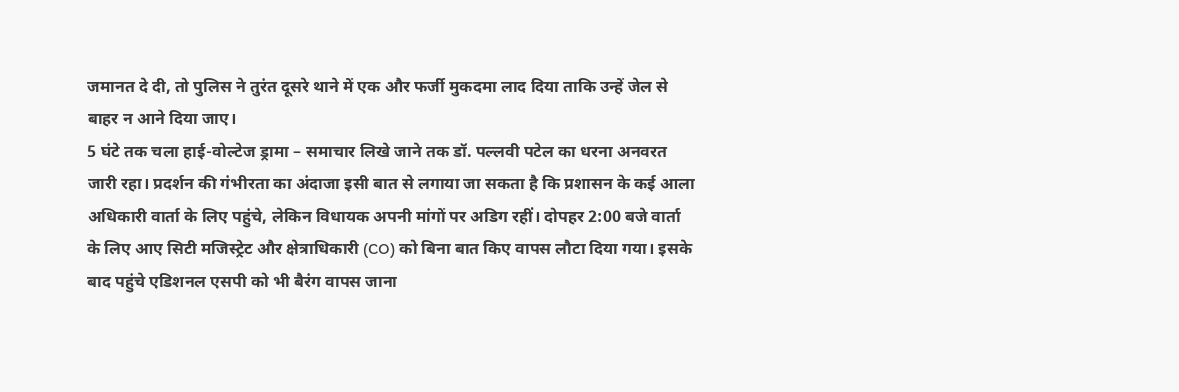जमानत दे दी, तो पुलिस ने तुरंत दूसरे थाने में एक और फर्जी मुकदमा लाद दिया ताकि उन्हें जेल से बाहर न आने दिया जाए।
5 घंटे तक चला हाई-वोल्टेज ड्रामा – समाचार लिखे जाने तक डॉ. पल्लवी पटेल का धरना अनवरत जारी रहा। प्रदर्शन की गंभीरता का अंदाजा इसी बात से लगाया जा सकता है कि प्रशासन के कई आला अधिकारी वार्ता के लिए पहुंचे, लेकिन विधायक अपनी मांगों पर अडिग रहीं। दोपहर 2:00 बजे वार्ता के लिए आए सिटी मजिस्ट्रेट और क्षेत्राधिकारी (CO) को बिना बात किए वापस लौटा दिया गया। इसके बाद पहुंचे एडिशनल एसपी को भी बैरंग वापस जाना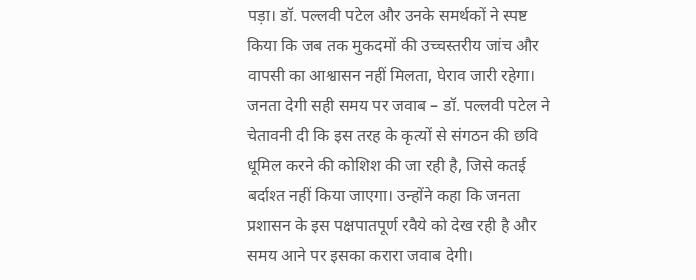पड़ा। डॉ. पल्लवी पटेल और उनके समर्थकों ने स्पष्ट किया कि जब तक मुकदमों की उच्चस्तरीय जांच और वापसी का आश्वासन नहीं मिलता, घेराव जारी रहेगा।
जनता देगी सही समय पर जवाब – डॉ. पल्लवी पटेल ने चेतावनी दी कि इस तरह के कृत्यों से संगठन की छवि धूमिल करने की कोशिश की जा रही है, जिसे कतई बर्दाश्त नहीं किया जाएगा। उन्होंने कहा कि जनता प्रशासन के इस पक्षपातपूर्ण रवैये को देख रही है और समय आने पर इसका करारा जवाब देगी।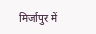मिर्जापुर में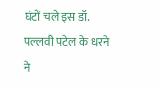घंटों चले इस डॉ. पल्लवी पटेल के धरने ने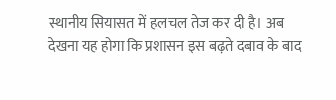स्थानीय सियासत में हलचल तेज कर दी है। अब देखना यह होगा कि प्रशासन इस बढ़ते दबाव के बाद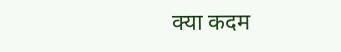क्या कदम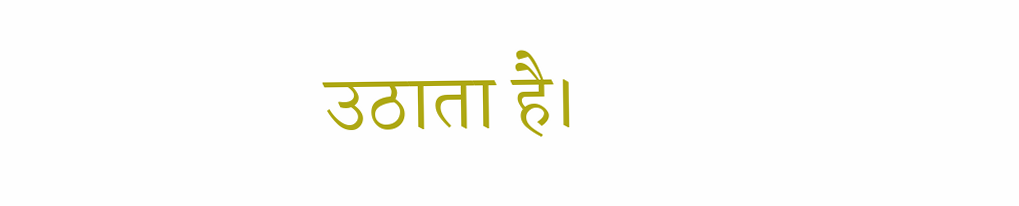उठाता है।